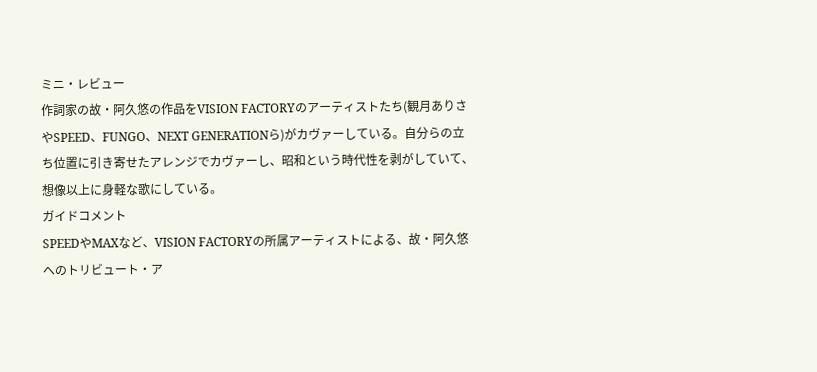ミニ・レビュー
作詞家の故・阿久悠の作品をVISION FACTORYのアーティストたち(観月ありさやSPEED、FUNGO、NEXT GENERATIONら)がカヴァーしている。自分らの立ち位置に引き寄せたアレンジでカヴァーし、昭和という時代性を剥がしていて、想像以上に身軽な歌にしている。
ガイドコメント
SPEEDやMAXなど、VISION FACTORYの所属アーティストによる、故・阿久悠へのトリビュート・ア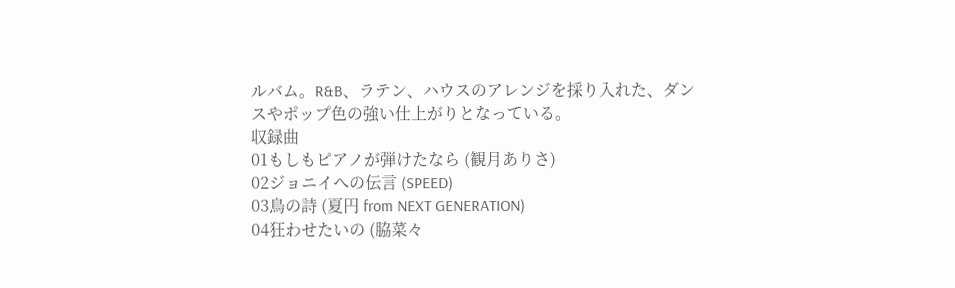ルバム。R&B、ラテン、ハウスのアレンジを採り入れた、ダンスやポップ色の強い仕上がりとなっている。
収録曲
01もしもピアノが弾けたなら (観月ありさ)
02ジョニイへの伝言 (SPEED)
03鳥の詩 (夏円 from NEXT GENERATION)
04狂わせたいの (脇菜々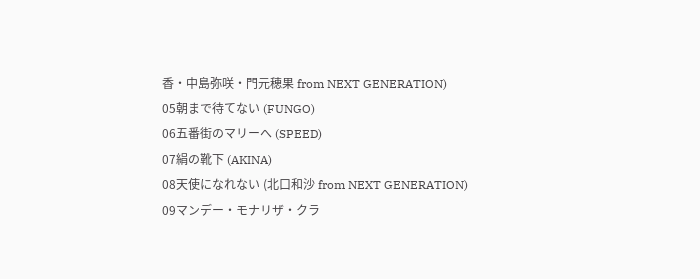香・中島弥咲・門元穂果 from NEXT GENERATION)
05朝まで待てない (FUNGO)
06五番街のマリーへ (SPEED)
07絹の靴下 (AKINA)
08天使になれない (北口和沙 from NEXT GENERATION)
09マンデー・モナリザ・クラ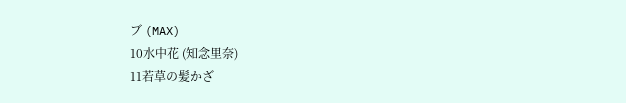ブ (MAX)
10水中花 (知念里奈)
11若草の髪かざ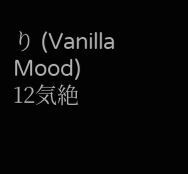り (Vanilla Mood)
12気絶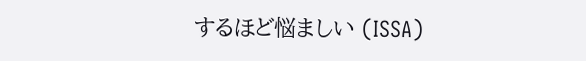するほど悩ましい (ISSA)